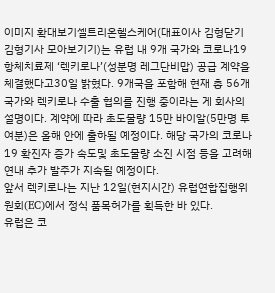이미지 확대보기셀트리온헬스케어(대표이사 김형닫기
김형기사 모아보기기)는 유럽 내 9개 국가와 코로나19 항체치료제 ‘렉키로나’(성분명 레그단비맙) 공급 계약을 체결했다고30일 밝혔다. 9개국을 포함해 현재 총 56개 국가와 렉키로나 수출 협의를 진행 중이라는 게 회사의 설명이다. 계약에 따라 초도물량 15만 바이알(5만명 투여분)은 올해 안에 출하될 예정이다. 해당 국가의 코로나19 확진자 증가 속도및 초도물량 소진 시점 등을 고려해 연내 추가 발주가 지속될 예정이다.
앞서 렉키로나는 지난 12일(현지시간) 유럽연합집행위원회(EC)에서 정식 품목허가를 획득한 바 있다.
유럽은 코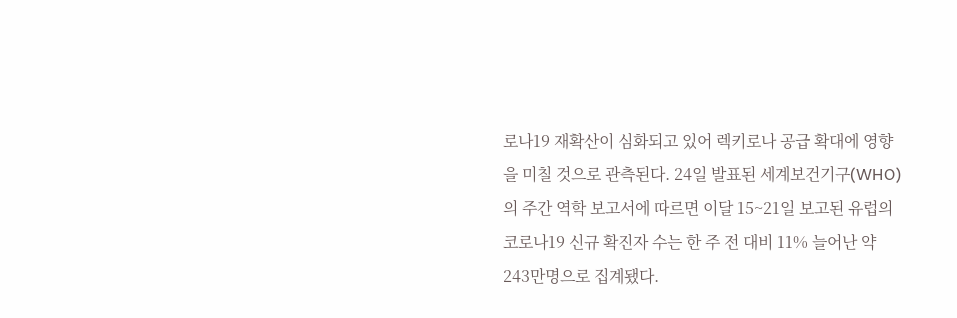로나19 재확산이 심화되고 있어 렉키로나 공급 확대에 영향을 미칠 것으로 관측된다. 24일 발표된 세계보건기구(WHO)의 주간 역학 보고서에 따르면 이달 15~21일 보고된 유럽의 코로나19 신규 확진자 수는 한 주 전 대비 11% 늘어난 약 243만명으로 집계됐다.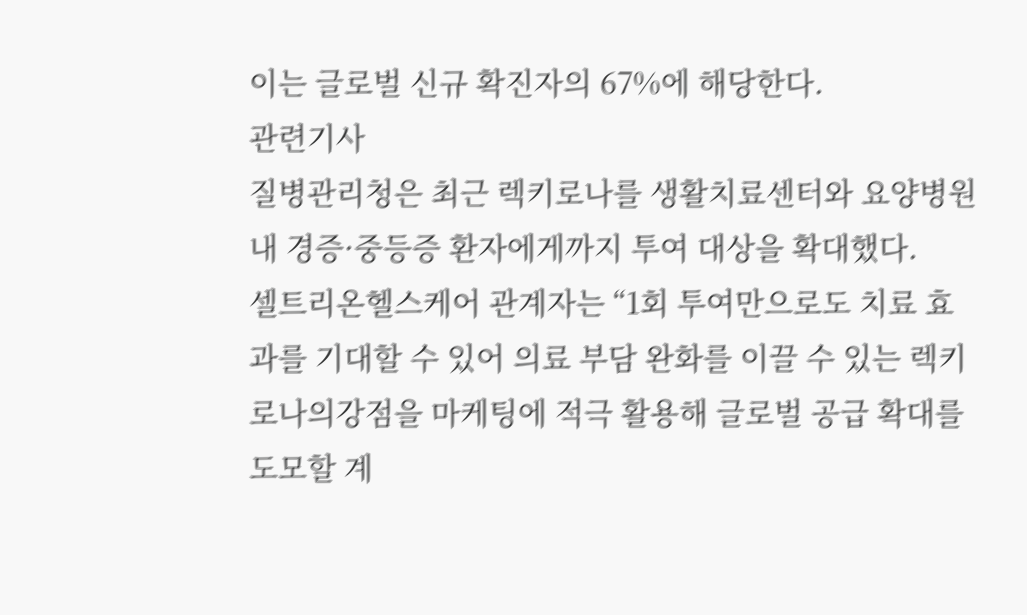이는 글로벌 신규 확진자의 67%에 해당한다.
관련기사
질병관리청은 최근 렉키로나를 생활치료센터와 요양병원내 경증·중등증 환자에게까지 투여 대상을 확대했다.
셀트리온헬스케어 관계자는 “1회 투여만으로도 치료 효과를 기대할 수 있어 의료 부담 완화를 이끌 수 있는 렉키로나의강점을 마케팅에 적극 활용해 글로벌 공급 확대를 도모할 계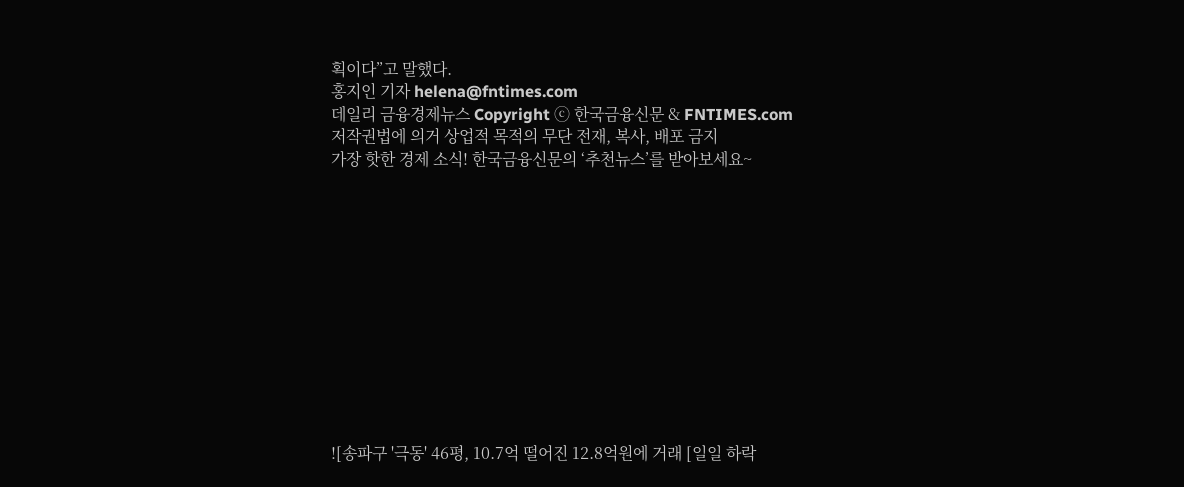획이다”고 말했다.
홍지인 기자 helena@fntimes.com
데일리 금융경제뉴스 Copyright ⓒ 한국금융신문 & FNTIMES.com
저작권법에 의거 상업적 목적의 무단 전재, 복사, 배포 금지
가장 핫한 경제 소식! 한국금융신문의 ‘추천뉴스’를 받아보세요~












![송파구 '극동' 46평, 10.7억 떨어진 12.8억원에 거래 [일일 하락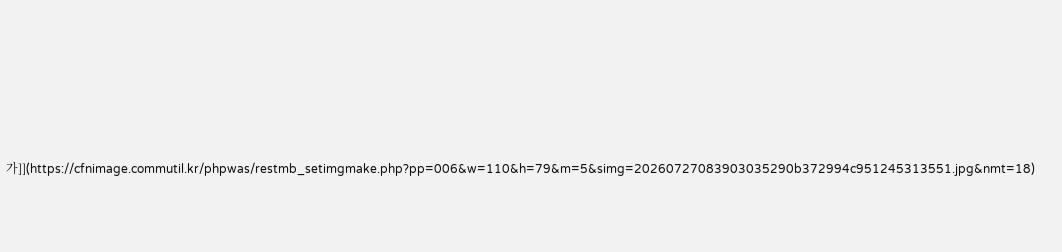가]](https://cfnimage.commutil.kr/phpwas/restmb_setimgmake.php?pp=006&w=110&h=79&m=5&simg=20260727083903035290b372994c951245313551.jpg&nmt=18)